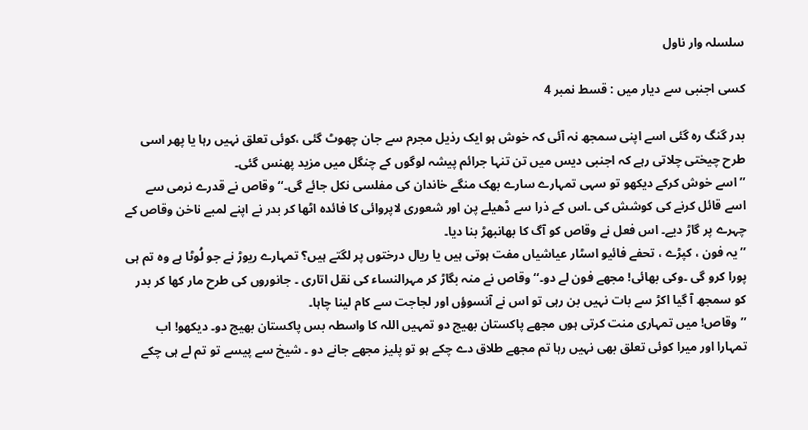سلسلہ وار ناول

کسی اجنبی سے دیار میں : قسط نمبر 4

بدر گنگ رہ گئی اسے اپنی سمجھ نہ آئی کہ خوش ہو ایک رذیل مجرم سے جان چھوٹ گئی ،کوئی تعلق نہیں رہا یا پھر اسی طرح چیختی چلاتی رہے کہ اجنبی دیس میں تن تنہا جرائم پیشہ لوگوں کے چنگل میں مزید پھنس گئی۔
’’اسے خوش کرکے دیکھو تو سہی تمہارے سارے بھک منگے خاندان کی مفلسی نکل جائے گی۔‘‘ وقاص نے قدرے نرمی سے اسے قائل کرنے کی کوشش کی ۔اس کے ذرا سے ڈھیلے پن اور شعوری لاپروائی کا فائدہ اٹھا کر بدر نے اپنے لمبے ناخن وقاص کے چہرے پر گاڑ دیے۔ اس فعل نے وقاص کو آگ کا بھانبھڑ بنا دیا۔
’’یہ فون ، کپڑے ، تحفے فائیو اسٹار عیاشیاں مفت ہوتی ہیں یا ریال درختوں پر لگتے ہیں؟ تمہارے ریوڑ نے جو لُوٹا ہے وہ تم ہی پورا کرو گی ۔وکی بھائی! مجھے فون لے دو۔‘‘ وقاص نے منہ بگاڑ کر مہرالنساء کی نقل اتاری ۔ جانوروں کی طرح مار کھا کر بدر کو سمجھ آ گیا اکڑ سے بات نہیں بن رہی تو اس نے آنسوؤں اور لجاجت سے کام لینا چاہا۔
’’وقاص! میں تمہاری منت کرتی ہوں مجھے پاکستان بھیج دو تمہیں اللہ کا واسطہ بس پاکستان بھیج دو۔ دیکھو! اب تمہارا اور میرا کوئی تعلق بھی نہیں رہا تم مجھے طلاق دے چکے ہو تو پلیز مجھے جانے دو ۔ شیخ سے پیسے تو تم لے ہی چکے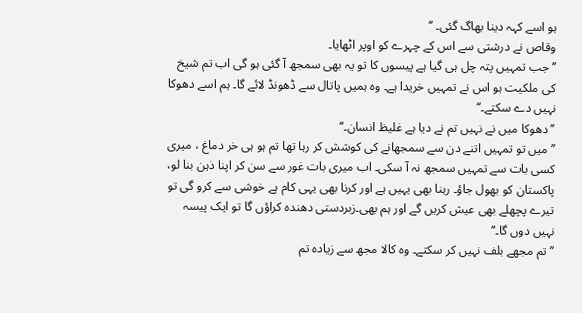ہو اسے کہہ دینا بھاگ گئی۔ ‘‘
وقاص نے درشتی سے اس کے چہرے کو اوپر اٹھایا۔
’’جب تمہیں پتہ چل ہی گیا ہے پیسوں کا تو یہ بھی سمجھ آ گئی ہو گی اب تم شیخ کی ملکیت ہو اس نے تمہیں خریدا ہے۔ وہ ہمیں پاتال سے ڈھونڈ لائے گا۔ ہم اسے دھوکا نہیں دے سکتے۔‘‘
’’دھوکا میں نے نہیں تم نے دیا ہے غلیظ انسان۔‘‘
’’میں تو تمہیں اتنے دن سے سمجھانے کی کوشش کر رہا تھا تم ہو ہی خر دماغ ، میری کسی بات سے تمہیں سمجھ نہ آ سکی۔ اب میری بات غور سے سن کر اپنا ذہن بنا لو، پاکستان کو بھول جاؤ۔ رہنا بھی یہیں ہے اور کرنا بھی یہی کام ہے خوشی سے کرو گی تو تیرے پچھلے بھی عیش کریں گے اور ہم بھی۔زبردستی دھندہ کراؤں گا تو ایک پیسہ نہیں دوں گا۔‘‘
’’تم مجھے بلف نہیں کر سکتے۔ وہ کالا مجھ سے زیادہ تم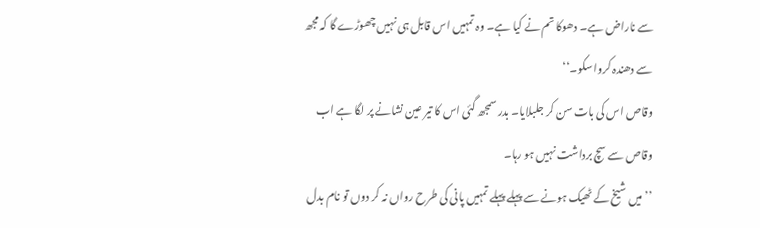سے ناراض ہے۔ دھوکا تم نے کیا ہے۔ وہ تمہیں اس قابل ہی نہیں چھوڑے گا کہ مجھ سے دھندہ کروا سکو۔‘‘
وقاص اس کی بات سن کر جلبلایا۔ بدر سمجھ گئی اس کا تیر عین نشانے پر لگا ہے اب وقاص سے سچ برداشت نہیں ہو رہا۔
’’میں شیخ کے ٹھیک ہونے سے پہلے پہلے تمہیں پانی کی طرح رواں نہ کر دوں تو نام بدل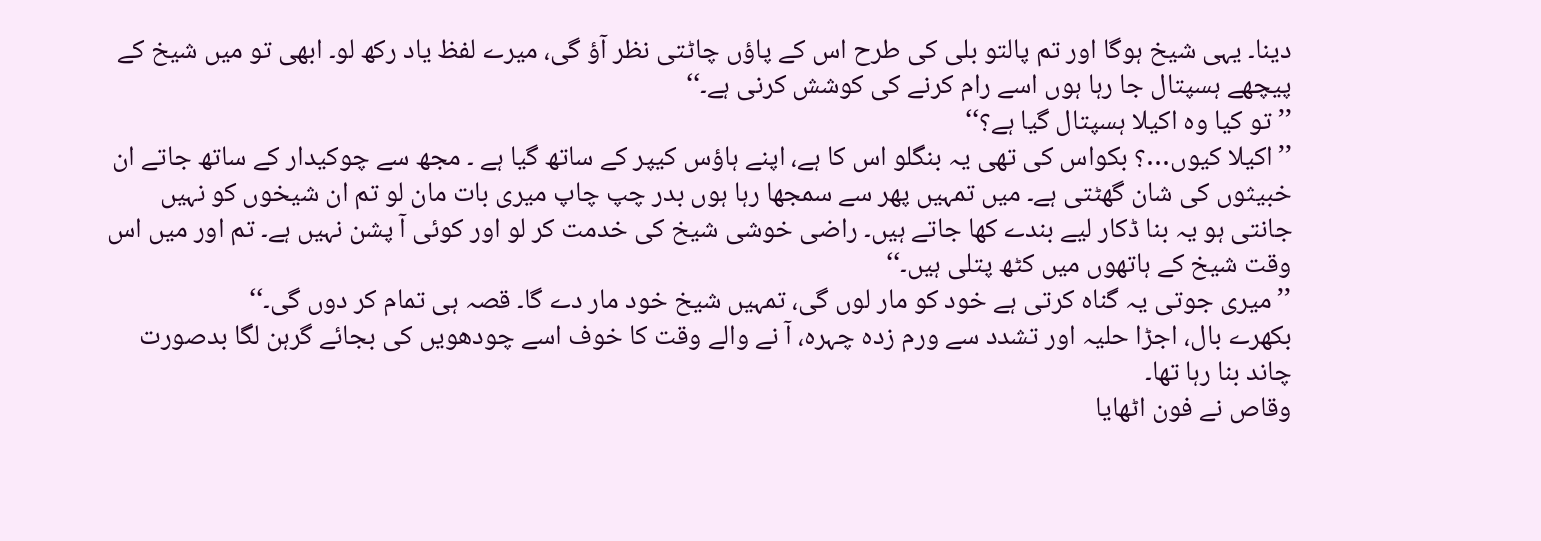دینا۔ یہی شیخ ہوگا اور تم پالتو بلی کی طرح اس کے پاؤں چاٹتی نظر آؤ گی، میرے لفظ یاد رکھ لو۔ ابھی تو میں شیخ کے پیچھے ہسپتال جا رہا ہوں اسے رام کرنے کی کوشش کرنی ہے۔‘‘
’’تو کیا وہ اکیلا ہسپتال گیا ہے؟‘‘
’’اکیلا کیوں…؟ بکواس کی تھی یہ بنگلو اس کا ہے، اپنے ہاؤس کیپر کے ساتھ گیا ہے ۔ مجھ سے چوکیدار کے ساتھ جاتے ان خبیثوں کی شان گھٹتی ہے۔ میں تمہیں پھر سے سمجھا رہا ہوں بدر چپ چاپ میری بات مان لو تم ان شیخوں کو نہیں جانتی ہو یہ بنا ڈکار لیے بندے کھا جاتے ہیں۔ راضی خوشی شیخ کی خدمت کر لو اور کوئی آ پشن نہیں ہے۔ تم اور میں اس وقت شیخ کے ہاتھوں میں کٹھ پتلی ہیں۔‘‘
’’میری جوتی یہ گناہ کرتی ہے خود کو مار لوں گی، تمہیں شیخ خود مار دے گا۔ قصہ ہی تمام کر دوں گی۔‘‘
بکھرے بال، اجڑا حلیہ اور تشدد سے ورم زدہ چہرہ، آ نے والے وقت کا خوف اسے چودھویں کی بجائے گرہن لگا بدصورت چاند بنا رہا تھا۔
وقاص نے فون اٹھایا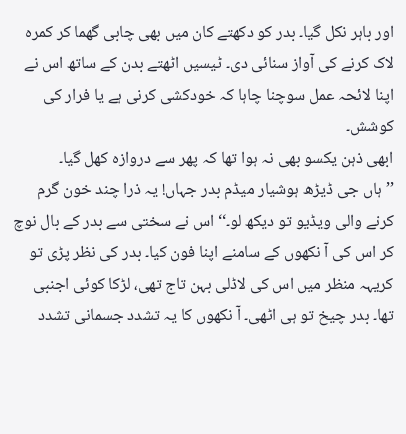اور باہر نکل گیا۔ بدر کو دکھتے کان میں بھی چابی گھما کر کمرہ لاک کرنے کی آواز سنائی دی۔ ٹیسیں اٹھتے بدن کے ساتھ اس نے اپنا لائحہ عمل سوچنا چاہا کہ خودکشی کرنی ہے یا فرار کی کوشش۔
ابھی ذہن یکسو بھی نہ ہوا تھا کہ پھر سے دروازہ کھل گیا۔
’’ہاں جی ڈیڑھ ہوشیار میڈم بدر جہاں! یہ ذرا چند خون گرم کرنے والی ویڈیو تو دیکھ لو۔‘‘ اس نے سختی سے بدر کے بال نوچ کر اس کی آ نکھوں کے سامنے اپنا فون کیا۔ بدر کی نظر پڑی تو کریہہ منظر میں اس کی لاڈلی بہن تاج تھی، لڑکا کوئی اجنبی تھا۔ بدر چیخ تو ہی اٹھی۔ آ نکھوں کا یہ تشدد جسمانی تشدد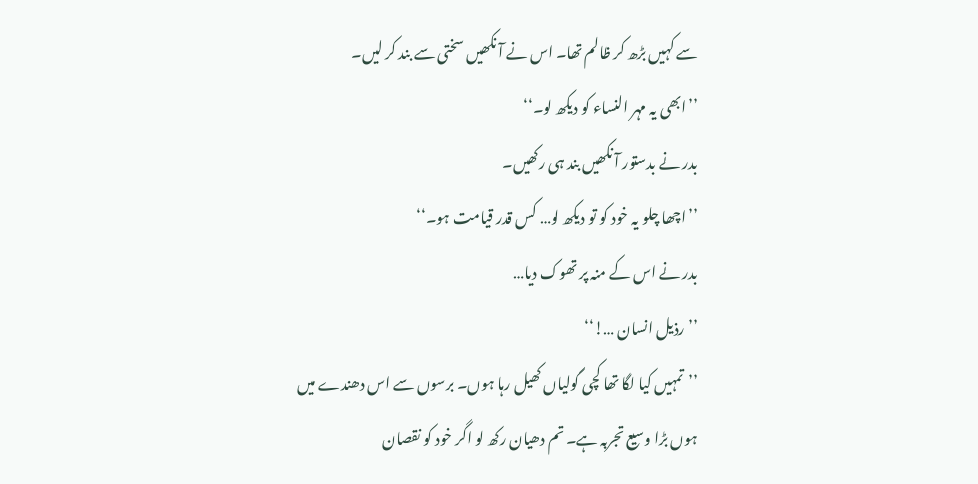سے کہیں بڑھ کر ظالم تھا۔ اس نے آ نکھیں سختی سے بند کر لیں۔
’’ابھی یہ مہر النساء کو دیکھ لو۔‘‘
بدر نے بدستور آ نکھیں بند ہی رکھیں۔
’’اچھا چلو یہ خود کو تو دیکھ لو… کس قدر قیامت ہو۔‘‘
بدر نے اس کے منہ پر تھوک دیا…
’’ رذیل انسان …!‘‘
’’تمہیں کیا لگا تھا کچی گولیاں کھیل رہا ہوں۔ برسوں سے اس دھندے میں ہوں بڑا وسیع تجربہ ہے۔ تم دھیان رکھ لو اگر خود کو نقصان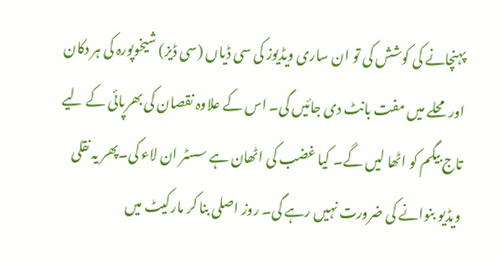پہنچانے کی کوشش کی تو ان ساری ویڈیوز کی سی ڈیاں (سی ڈیز) شیخوپورہ کی ہر دکان اور محلے میں مفت بانٹ دی جائیں گی۔ اس کے علاوہ نقصان کی بھرپائی کے لیے تاج بیگم کو اٹھا لیں گے۔ کیا غضب کی اٹھان ہے سسٹر ان لاء کی۔پھر یہ نقلی ویڈیو بنوانے کی ضرورت نہیں رہے گی۔ روز اصلی بنا کر مارکیٹ میں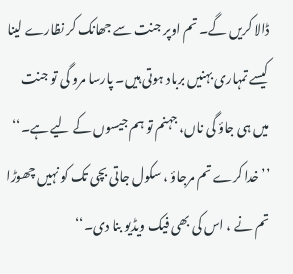ڈالا کریں گے۔ تم اوپر جنت سے جھانک کر نظارے لینا کیسے تمہاری بہنیں برباد ہوتی ہیں۔ پارسا مرو گی تو جنت میں ہی جاؤ گی ناں، جہنم تو ہم جیسوں کے لیے ہے۔‘‘
’’خدا کرے تم مرجاؤ ، سکول جاتی بچی تک کو نہیں چھوڑا تم نے ، اس کی بھی فیک ویڈیو بنا دی۔‘‘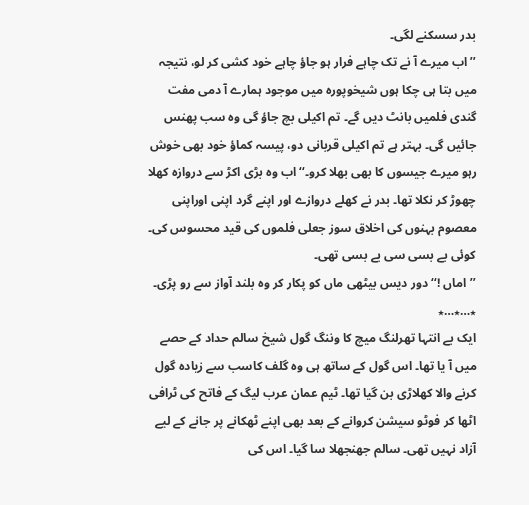بدر سسکنے لگی۔
’’اب میرے آ نے تک چاہے فرار ہو جاؤ چاہے خود کشی کر لو، نتیجہ میں بتا ہی چکا ہوں شیخوپورہ میں موجود ہمارے آ دمی مفت گندی فلمیں بانٹ دیں گے۔ تم اکیلی بچ جاؤ گی وہ سب پھنس جائیں گی۔ بہتر ہے تم اکیلی قربانی دو، پیسہ کماؤ خود بھی خوش رہو میرے جیسوں کا بھی بھلا کرو۔‘‘ اب وہ بڑی اکڑ سے دروازہ کھلا چھوڑ کر نکلا تھا۔ بدر نے کھلے دروازے اور اپنے گرد اپنی اوراپنی معصوم بہنوں کی اخلاق سوز جعلی فلموں کی قید محسوس کی۔ کوئی بے بسی سی بے بسی تھی۔
’’اماں !‘‘ دور دیس بیٹھی ماں کو پکار کر وہ بلند آواز سے رو پڑی۔
٭…٭…٭
ایک بے انتہا تھرلنگ میچ کا وننگ گول شیخ سالم حداد کے حصے میں آ یا تھا۔ اس گول کے ساتھ ہی وہ گلف کاسب سے زیادہ گول کرنے والا کھلاڑی بن گیا تھا۔ ٹیم عمان عرب لیگ کے فاتح کی ٹرافی اٹھا کر فوٹو سیشن کروانے کے بعد بھی اپنے ٹھکانے پر جانے کے لیے آزاد نہیں تھی۔ سالم جھنجھلا سا گیا۔ اس کی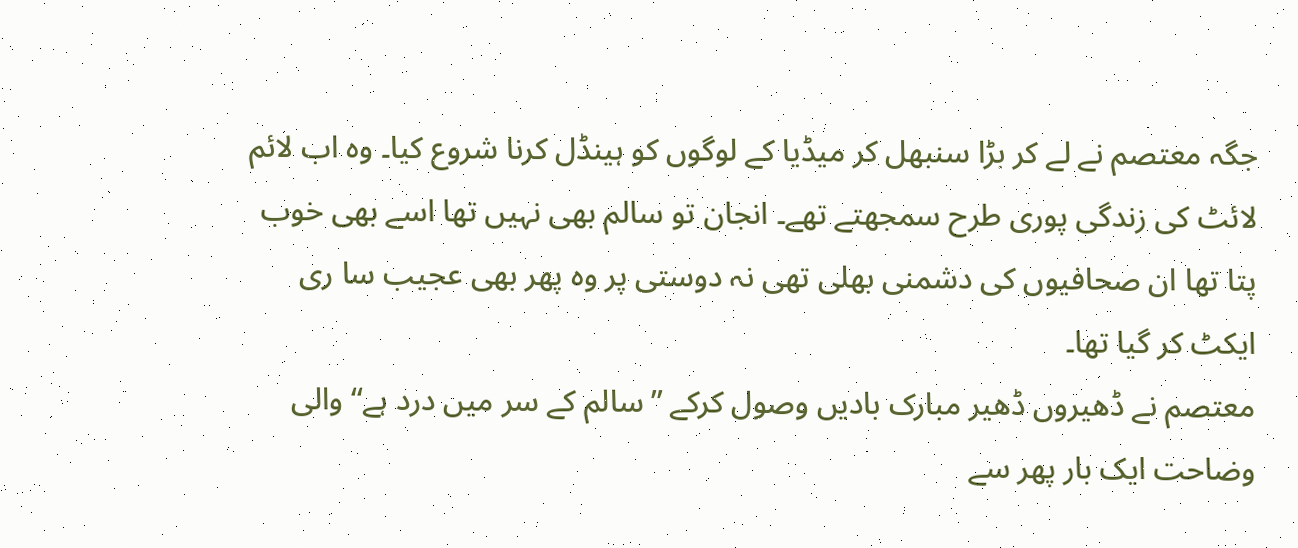جگہ معتصم نے لے کر بڑا سنبھل کر میڈیا کے لوگوں کو ہینڈل کرنا شروع کیا۔ وہ اب لائم لائٹ کی زندگی پوری طرح سمجھتے تھے۔ انجان تو سالم بھی نہیں تھا اسے بھی خوب پتا تھا ان صحافیوں کی دشمنی بھلی تھی نہ دوستی پر وہ پھر بھی عجیب سا ری ایکٹ کر گیا تھا۔
معتصم نے ڈھیروں ڈھیر مبارک بادیں وصول کرکے ’’سالم کے سر میں درد ہے‘‘ والی وضاحت ایک بار پھر سے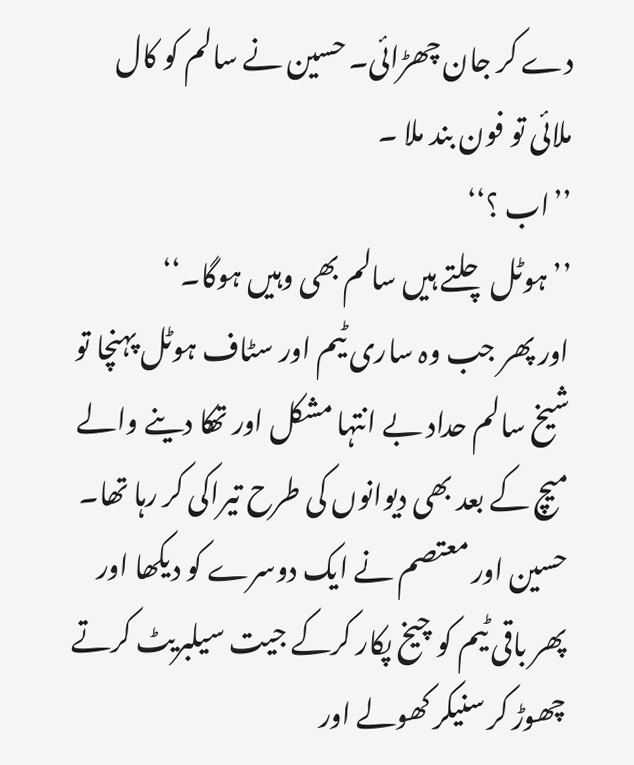دے کر جان چھڑائی۔ حسین نے سالم کو کال ملائی تو فون بند ملا ۔
’’اب ؟‘‘
’’ہوٹل چلتے ہیں سالم بھی وہیں ہوگا۔‘‘
اور پھر جب وہ ساری ٹیم اور سٹاف ہوٹل پہنچا تو شیخ سالم حداد بے انتہا مشکل اور تھکا دینے والے میچ کے بعد بھی دیوانوں کی طرح تیراکی کر رہا تھا۔ حسین اور معتصم نے ایک دوسرے کو دیکھا اور پھر باقی ٹیم کو چیخ پکار کرکے جیت سیلبریٹ کرتے چھوڑ کر سنیکر کھولے اور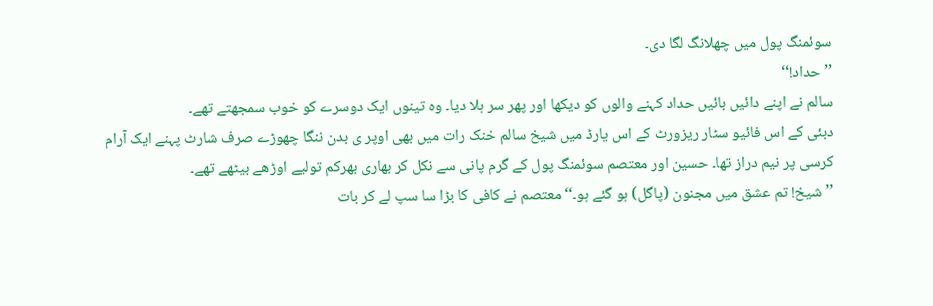سوئمنگ پول میں چھلانگ لگا دی۔
’’حداد!‘‘
سالم نے اپنے دائیں بائیں حداد کہنے والوں کو دیکھا اور پھر سر ہلا دیا۔ وہ تینوں ایک دوسرے کو خوب سمجھتے تھے۔
دبئی کے اس فائیو سٹار ریزورٹ کے اس یارڈ میں شیخ سالم خنک رات میں بھی اوپر ی بدن ننگا چھوڑے صرف شارٹ پہنے ایک آرام کرسی پر نیم دراز تھا۔ حسین اور معتصم سوئمنگ پول کے گرم پانی سے نکل کر بھاری بھرکم تولیے اوڑھے بیٹھے تھے۔
’’شیخ! تم عشق میں مجنون (پاگل) ہو گئے ہو۔‘‘ معتصم نے کافی کا بڑا سا سپ لے کر بات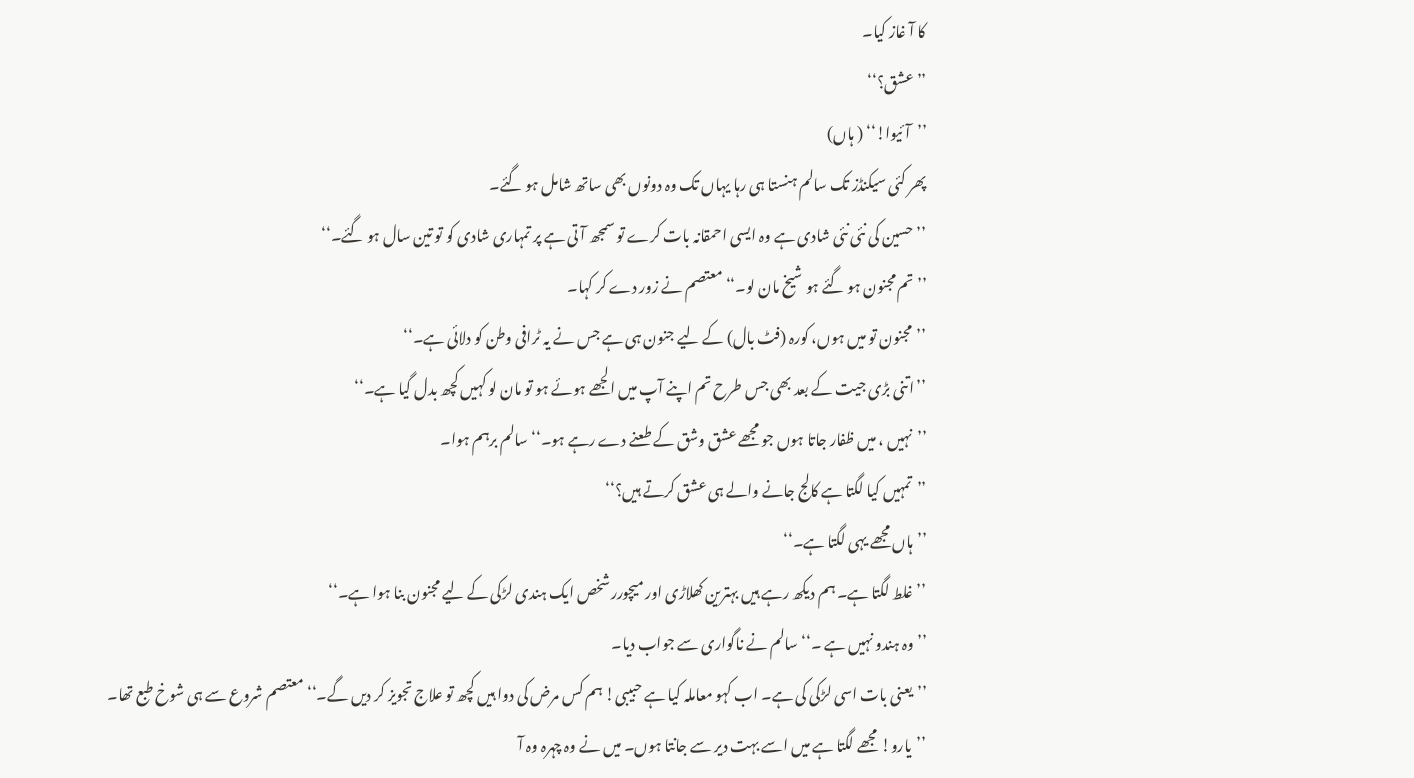کا آ غاز کیا۔
’’عشق؟‘‘
’’آ ئیوا!‘‘ ( ہاں)
پھر کئی سیکنڈز تک سالم ہنستا ہی رہا یہاں تک وہ دونوں بھی ساتھ شامل ہو گئے۔
’’حسین کی نئی نئی شادی ہے وہ ایسی احمقانہ بات کرے تو سمجھ آ تی ہے پر تمہاری شادی کو تو تین سال ہو گئے۔‘‘
’’تم مجنون ہو گئے ہو شیخ مان لو۔‘‘ معتصم نے زور دے کر کہا۔
’’مجنون تو میں ہوں، کورہ (فٹ بال) کے لیے جنون ہی ہے جس نے یہ ٹرافی وطن کو دلائی ہے۔‘‘
’’اتنی بڑی جیت کے بعد بھی جس طرح تم اپنے آپ میں الجھے ہوئے ہو تو مان لو کہیں کچھ بدل گیا ہے۔‘‘
’’نہیں ، میں ظفار جاتا ہوں جو مجھے عشق وشق کے طعنے دے رہے ہو۔‘‘ سالم برہم ہوا۔
’’تمہیں کیا لگتا ہے کالج جانے والے ہی عشق کرتے ہیں؟‘‘
’’ہاں مجھے یہی لگتا ہے۔‘‘
’’غلط لگتا ہے۔ ہم دیکھ رہے ہیں بہترین کھلاڑی اور میچورر شخص ایک ہندی لڑکی کے لیے مجنون بنا ہوا ہے۔‘‘
’’وہ ہندو نہیں ہے ۔‘‘ سالم نے ناگواری سے جواب دیا۔
’’یعنی بات اسی لڑکی کی ہے۔ اب کہو معاملہ کیا ہے حبیبی! ہم کس مرض کی دوا ہیں کچھ تو علاج تجویز کر دیں گے۔‘‘ معتصم شروع سے ہی شوخ طبع تھا۔
’’یارو! مجھے لگتا ہے میں اسے بہت دیر سے جانتا ہوں۔ میں نے وہ چہرہ وہ آ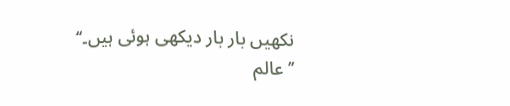نکھیں بار بار دیکھی ہوئی ہیں۔‘‘
’’عالم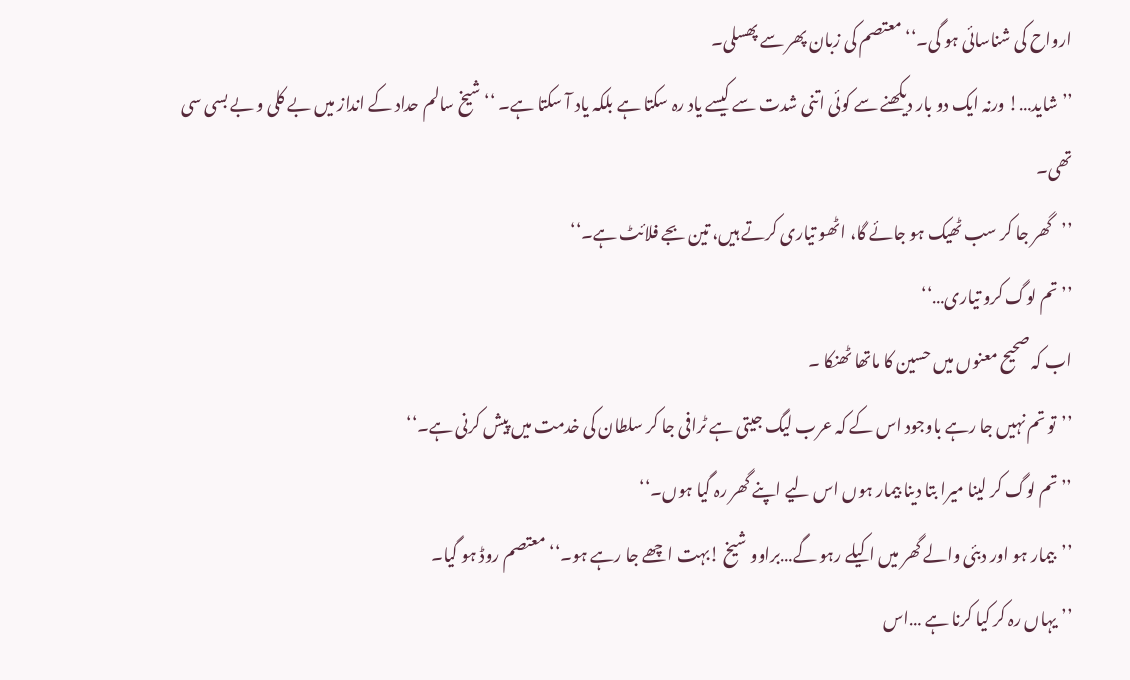ارواح کی شناسائی ہو گی۔‘‘ معتصم کی زبان پھر سے پھسلی۔
’’شاید…! ورنہ ایک دو بار دیکھنے سے کوئی اتنی شدت سے کیسے یاد رہ سکتا ہے بلکہ یاد آ سکتا ہے۔ ‘‘ شیخ سالم حداد کے انداز میں بے کلی و بے بسی سی تھی۔
’’گھر جا کر سب ٹھیک ہو جائے گا، اٹھو تیاری کرتے ہیں، تین بجے فلائٹ ہے۔‘‘
’’تم لوگ کرو تیاری…‘‘
اب کہ صحیح معنوں میں حسین کا ماتھا ٹھنکا ۔
’’تو تم نہیں جا رہے باوجود اس کے کہ عرب لیگ جیتی ہے ٹرافی جا کر سلطان کی خدمت میں پیش کرنی ہے۔‘‘
’’تم لوگ کر لینا میرا بتا دینا بیمار ہوں اس لیے اپنے گھر رہ گیا ہوں۔‘‘
’’بیمار ہو اور دبئی والے گھر میں اکیلے رہو گے…براوو شیخ !بہت اچھے جا رہے ہو۔‘‘ معتصم روڈ ہو گیا۔
’’یہاں رہ کر کیا کرنا ہے …اس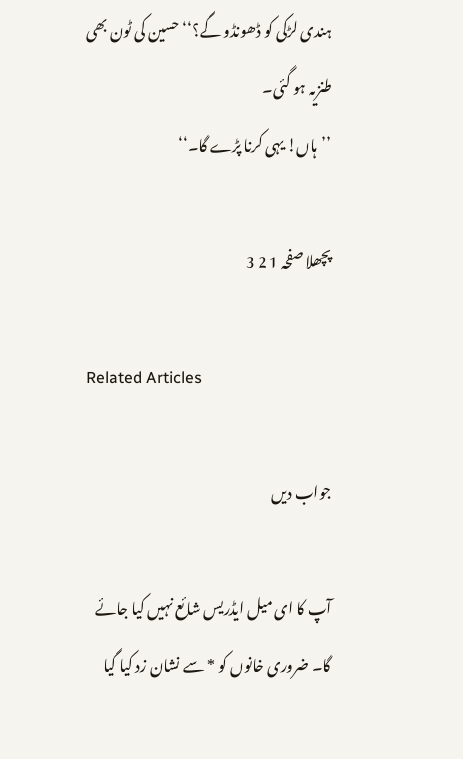ہندی لڑکی کو ڈھونڈو گے؟‘‘ حسین کی ٹون بھی طنزیہ ہو گئی۔
’’ہاں! یہی کرنا پڑے گا۔‘‘

پچھلا صفحہ 1 2 3

Related Articles

جواب دیں

آپ کا ای میل ایڈریس شائع نہیں کیا جائے گا۔ ضروری خانوں کو * سے نشان زد کیا گیا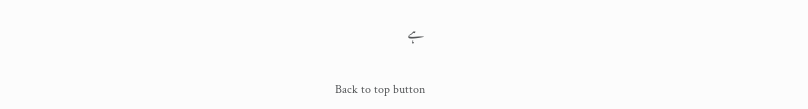ہے

Back to top button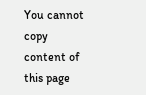You cannot copy content of this page